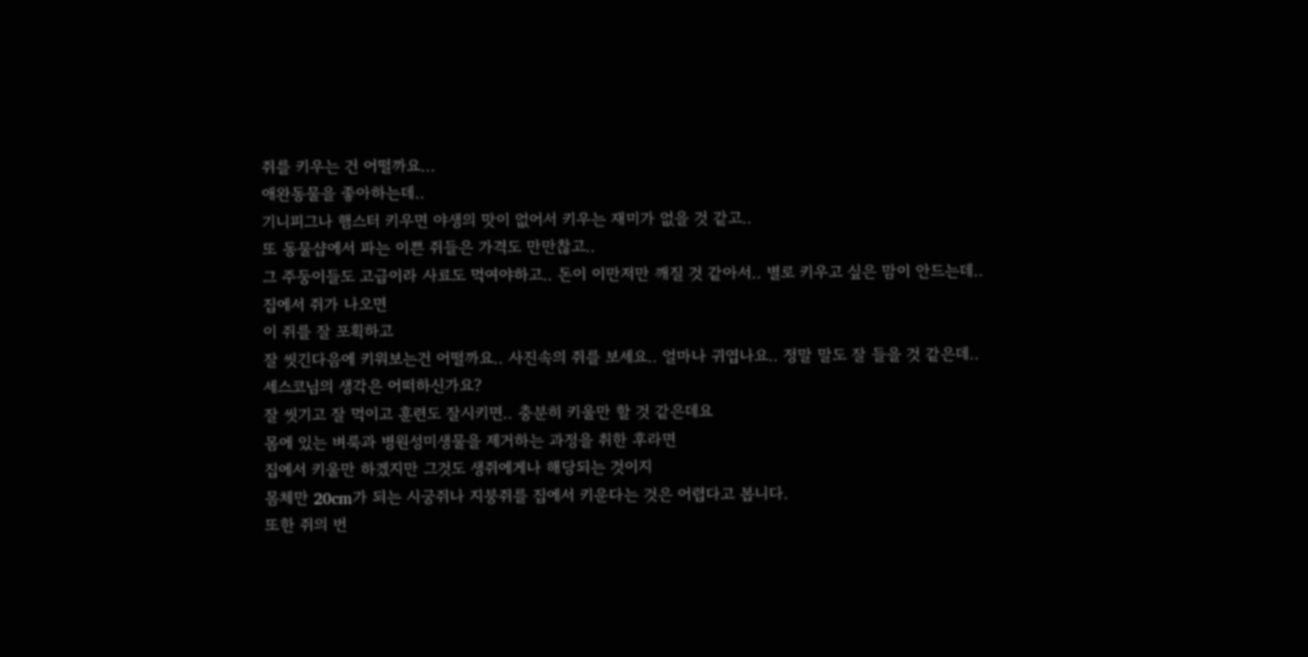쥐를 키우는 건 어떨까요...
애완동물을 좋아하는데..
기니피그나 햄스터 키우면 야생의 맛이 없어서 키우는 재미가 없을 것 같고..
또 동물샵에서 파는 이쁜 쥐들은 가격도 만만찮고..
그 주둥이들도 고급이라 사료도 먹여야하고.. 돈이 이만저만 깨질 것 같아서.. 별로 키우고 싶은 맘이 안드는데..
집에서 쥐가 나오면
이 쥐를 잘 포획하고
잘 씻긴다음에 키워보는건 어떨까요.. 사진속의 쥐를 보세요.. 얼마나 귀엽나요.. 정말 말도 잘 들을 것 같은데..
세스코님의 생각은 어떠하신가요?
잘 씻기고 잘 먹이고 훈련도 잘시키면.. 충분히 키울만 할 것 같은데요
몸에 있는 벼룩과 병원성미생물을 제거하는 과정을 취한 후라면
집에서 키울만 하겠지만 그것도 생쥐에게나 해당되는 것이지
몸체만 20cm가 되는 시궁쥐나 지붕쥐를 집에서 키운다는 것은 어렵다고 봅니다.
또한 쥐의 번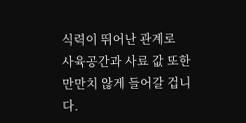식력이 뛰어난 관계로
사육공간과 사료 값 또한 만만치 않게 들어갈 겁니다.